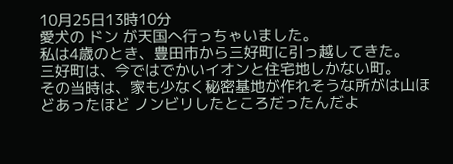10月25日13時10分
愛犬の ドン が天国へ行っちゃいました。
私は4歳のとき、豊田市から三好町に引っ越してきた。
三好町は、今ではでかいイオンと住宅地しかない町。
その当時は、家も少なく秘密基地が作れそうな所がは山ほどあったほど ノンビリしたところだったんだよ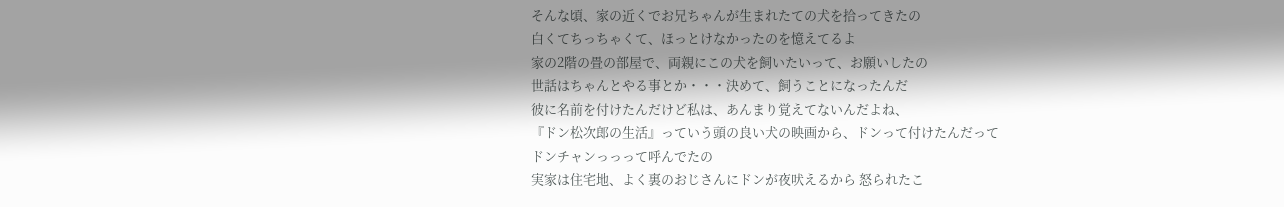そんな頃、家の近くでお兄ちゃんが生まれたての犬を拾ってきたの
白くてちっちゃくて、ほっとけなかったのを憶えてるよ
家の2階の畳の部屋で、両親にこの犬を飼いたいって、お願いしたの
世話はちゃんとやる事とか・・・決めて、飼うことになったんだ
彼に名前を付けたんだけど私は、あんまり覚えてないんだよね、
『ドン松次郎の生活』っていう頭の良い犬の映画から、ドンって付けたんだって
ドンチャンっっって呼んでたの
実家は住宅地、よく裏のおじさんにドンが夜吠えるから 怒られたこ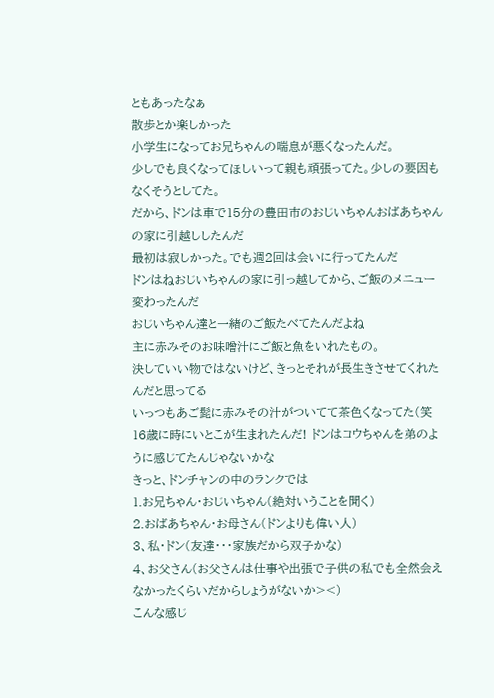ともあったなぁ
散歩とか楽しかった
小学生になってお兄ちゃんの喘息が悪くなったんだ。
少しでも良くなってほしいって親も頑張ってた。少しの要因もなくそうとしてた。
だから、ドンは車で15分の豊田市のおじいちゃんおばあちゃんの家に引越ししたんだ
最初は寂しかった。でも週2回は会いに行ってたんだ
ドンはねおじいちゃんの家に引っ越してから、ご飯のメニュー変わったんだ
おじいちゃん達と一緒のご飯たべてたんだよね
主に赤みそのお味噌汁にご飯と魚をいれたもの。
決していい物ではないけど、きっとそれが長生きさせてくれたんだと思ってる
いっつもあご髭に赤みその汁がついてて茶色くなってた(笑
16歳に時にいとこが生まれたんだ! ドンはコウちゃんを弟のように感じてたんじゃないかな
きっと、ドンチャンの中のランクでは
1.お兄ちゃん・おじいちゃん(絶対いうことを聞く)
2.おばあちゃん・お母さん(ドンよりも偉い人)
3、私・ドン(友達・・・家族だから双子かな)
4、お父さん(お父さんは仕事や出張で子供の私でも全然会えなかったくらいだからしょうがないか><)
こんな感じ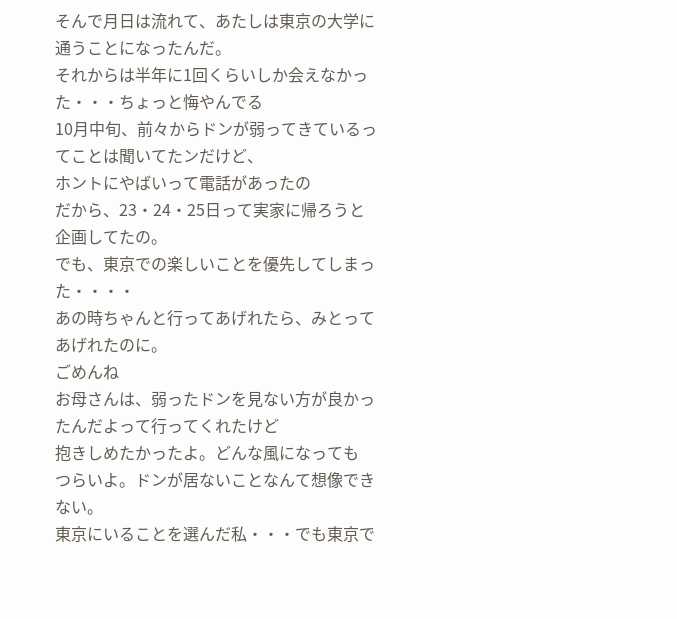そんで月日は流れて、あたしは東京の大学に通うことになったんだ。
それからは半年に1回くらいしか会えなかった・・・ちょっと悔やんでる
10月中旬、前々からドンが弱ってきているってことは聞いてたンだけど、
ホントにやばいって電話があったの
だから、23・24・25日って実家に帰ろうと企画してたの。
でも、東京での楽しいことを優先してしまった・・・・
あの時ちゃんと行ってあげれたら、みとってあげれたのに。
ごめんね
お母さんは、弱ったドンを見ない方が良かったんだよって行ってくれたけど
抱きしめたかったよ。どんな風になっても
つらいよ。ドンが居ないことなんて想像できない。
東京にいることを選んだ私・・・でも東京で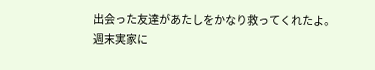出会った友達があたしをかなり救ってくれたよ。
週末実家に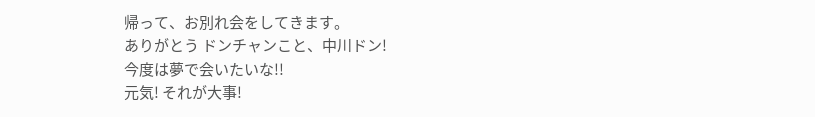帰って、お別れ会をしてきます。
ありがとう ドンチャンこと、中川ドン!
今度は夢で会いたいな!!
元気! それが大事!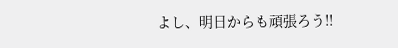よし、明日からも頑張ろう!!